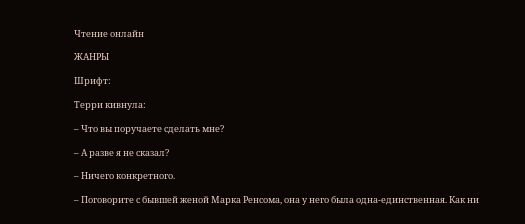Чтение онлайн

ЖАНРЫ

Шрифт:

Терри кивнула:

– Что вы поручаете сделать мне?

– А разве я не сказал?

– Ничего конкретного.

– Поговорите с бывшей женой Марка Ренсома, она у него была одна-единственная. Как ни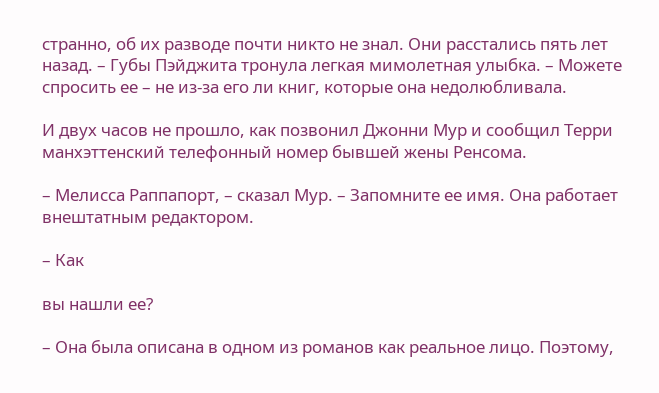странно, об их разводе почти никто не знал. Они расстались пять лет назад. – Губы Пэйджита тронула легкая мимолетная улыбка. – Можете спросить ее – не из-за его ли книг, которые она недолюбливала.

И двух часов не прошло, как позвонил Джонни Мур и сообщил Терри манхэттенский телефонный номер бывшей жены Ренсома.

– Мелисса Раппапорт, – сказал Мур. – Запомните ее имя. Она работает внештатным редактором.

– Как

вы нашли ее?

– Она была описана в одном из романов как реальное лицо. Поэтому,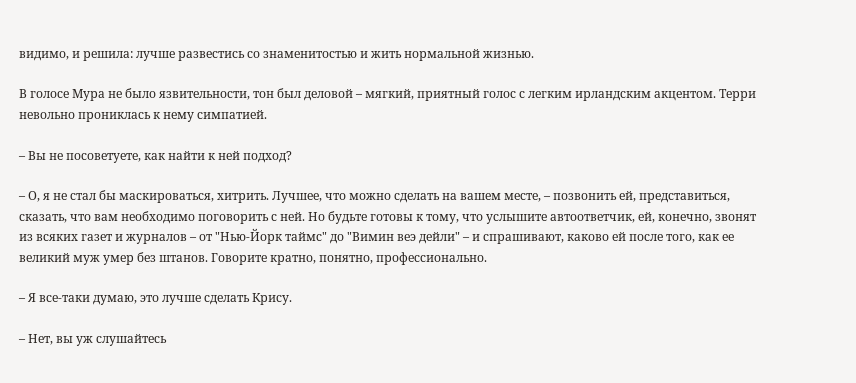видимо, и решила: лучше развестись со знаменитостью и жить нормальной жизнью.

В голосе Мура не было язвительности, тон был деловой – мягкий, приятный голос с легким ирландским акцентом. Терри невольно прониклась к нему симпатией.

– Вы не посоветуете, как найти к ней подход?

– О, я не стал бы маскироваться, хитрить. Лучшее, что можно сделать на вашем месте, – позвонить ей, представиться, сказать, что вам необходимо поговорить с ней. Но будьте готовы к тому, что услышите автоответчик, ей, конечно, звонят из всяких газет и журналов – от "Нью-Йорк таймс" до "Вимин веэ дейли" – и спрашивают, каково ей после того, как ее великий муж умер без штанов. Говорите кратно, понятно, профессионально.

– Я все-таки думаю, это лучше сделать Крису.

– Нет, вы уж слушайтесь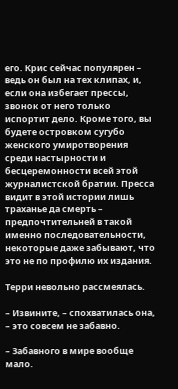его. Крис сейчас популярен – ведь он был на тех клипах, и, если она избегает прессы, звонок от него только испортит дело. Кроме того, вы будете островком сугубо женского умиротворения среди настырности и бесцеремонности всей этой журналистской братии. Пресса видит в этой истории лишь траханье да смерть – предпочтительней в такой именно последовательности, некоторые даже забывают, что это не по профилю их издания.

Терри невольно рассмеялась.

– Извините, – спохватилась она, – это совсем не забавно.

– Забавного в мире вообще мало.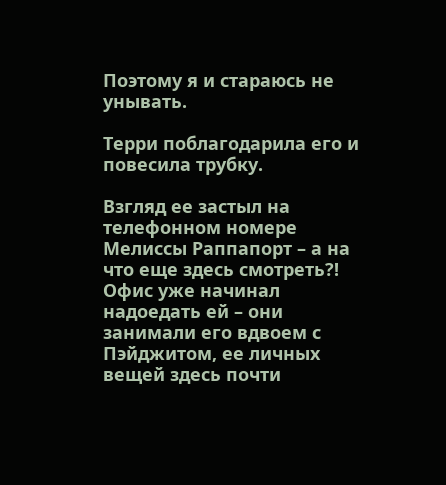Поэтому я и стараюсь не унывать.

Терри поблагодарила его и повесила трубку.

Взгляд ее застыл на телефонном номере Мелиссы Раппапорт – а на что еще здесь смотреть?! Офис уже начинал надоедать ей – они занимали его вдвоем с Пэйджитом, ее личных вещей здесь почти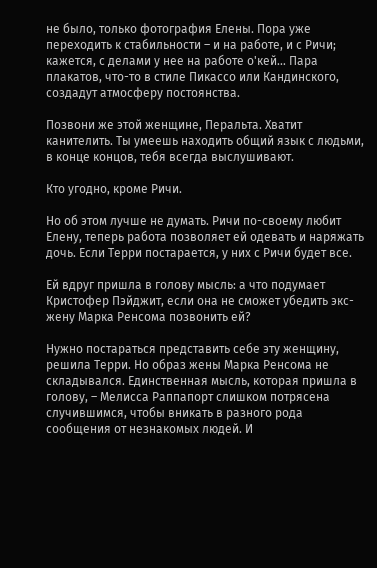не было, только фотография Елены. Пора уже переходить к стабильности – и на работе, и с Ричи; кажется, с делами у нее на работе о'кей… Пара плакатов, что-то в стиле Пикассо или Кандинского, создадут атмосферу постоянства.

Позвони же этой женщине, Перальта. Хватит канителить. Ты умеешь находить общий язык с людьми, в конце концов, тебя всегда выслушивают.

Кто угодно, кроме Ричи.

Но об этом лучше не думать. Ричи по-своему любит Елену, теперь работа позволяет ей одевать и наряжать дочь. Если Терри постарается, у них с Ричи будет все.

Ей вдруг пришла в голову мысль: а что подумает Кристофер Пэйджит, если она не сможет убедить экс-жену Марка Ренсома позвонить ей?

Нужно постараться представить себе эту женщину, решила Терри. Но образ жены Марка Ренсома не складывался. Единственная мысль, которая пришла в голову, – Мелисса Раппапорт слишком потрясена случившимся, чтобы вникать в разного рода сообщения от незнакомых людей. И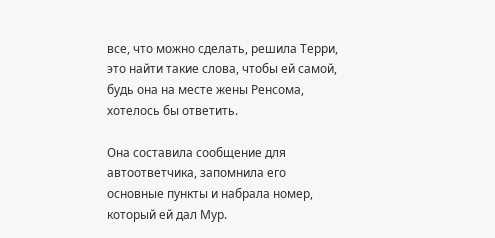все, что можно сделать, решила Терри, это найти такие слова, чтобы ей самой, будь она на месте жены Ренсома, хотелось бы ответить.

Она составила сообщение для автоответчика, запомнила его основные пункты и набрала номер, который ей дал Мур.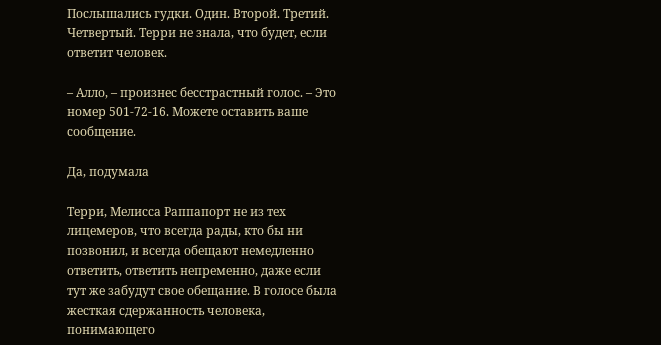Послышались гудки. Один. Второй. Третий. Четвертый. Терри не знала, что будет, если ответит человек.

– Алло, – произнес бесстрастный голос. – Это номер 501-72-16. Можете оставить ваше сообщение.

Да, подумала

Терри, Мелисса Раппапорт не из тех лицемеров, что всегда рады, кто бы ни позвонил, и всегда обещают немедленно ответить, ответить непременно, даже если тут же забудут свое обещание. В голосе была жесткая сдержанность человека, понимающего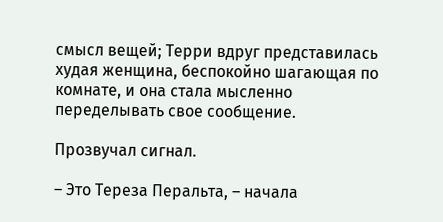смысл вещей; Терри вдруг представилась худая женщина, беспокойно шагающая по комнате, и она стала мысленно переделывать свое сообщение.

Прозвучал сигнал.

– Это Тереза Перальта, – начала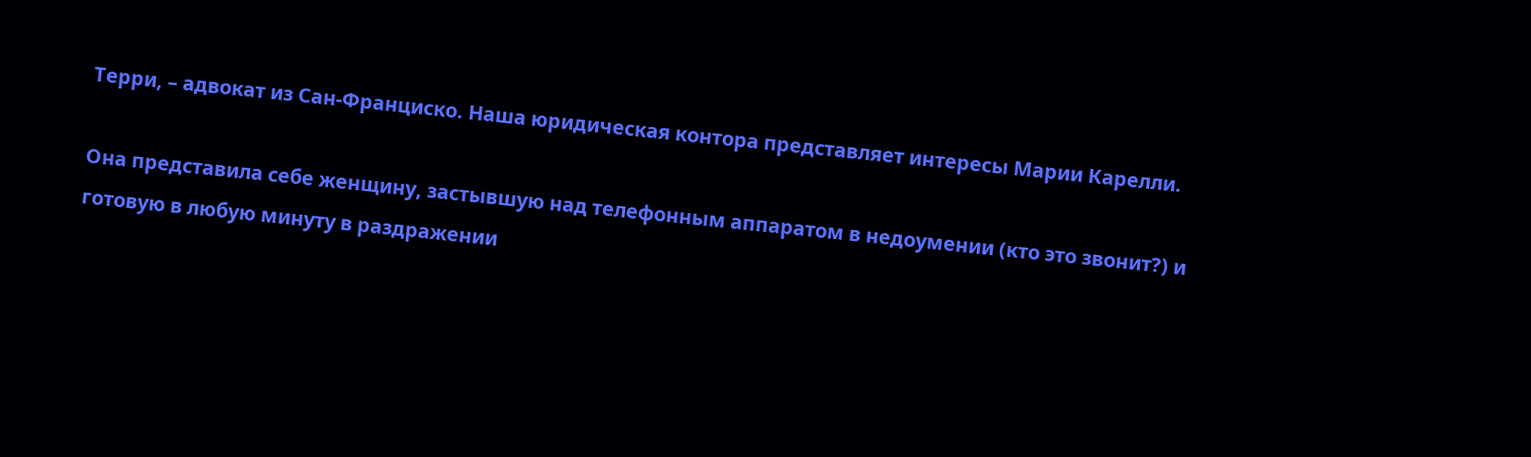Терри, – адвокат из Сан-Франциско. Наша юридическая контора представляет интересы Марии Карелли.

Она представила себе женщину, застывшую над телефонным аппаратом в недоумении (кто это звонит?) и готовую в любую минуту в раздражении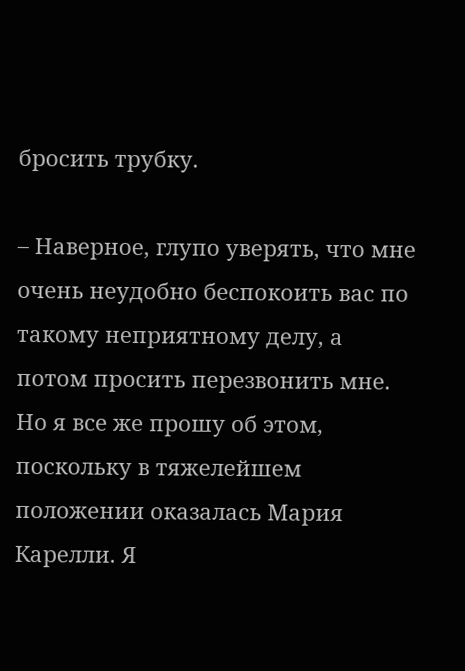бросить трубку.

– Наверное, глупо уверять, что мне очень неудобно беспокоить вас по такому неприятному делу, а потом просить перезвонить мне. Но я все же прошу об этом, поскольку в тяжелейшем положении оказалась Мария Карелли. Я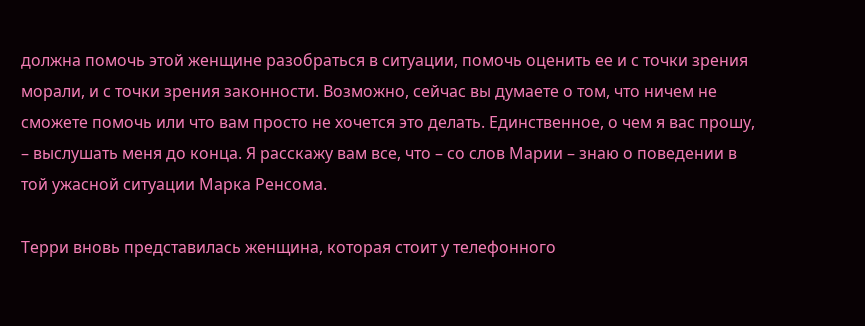должна помочь этой женщине разобраться в ситуации, помочь оценить ее и с точки зрения морали, и с точки зрения законности. Возможно, сейчас вы думаете о том, что ничем не сможете помочь или что вам просто не хочется это делать. Единственное, о чем я вас прошу, – выслушать меня до конца. Я расскажу вам все, что – со слов Марии – знаю о поведении в той ужасной ситуации Марка Ренсома.

Терри вновь представилась женщина, которая стоит у телефонного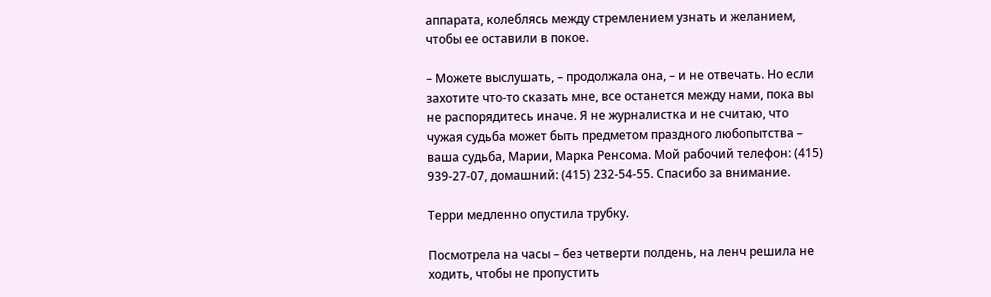аппарата, колеблясь между стремлением узнать и желанием, чтобы ее оставили в покое.

– Можете выслушать, – продолжала она, – и не отвечать. Но если захотите что-то сказать мне, все останется между нами, пока вы не распорядитесь иначе. Я не журналистка и не считаю, что чужая судьба может быть предметом праздного любопытства – ваша судьба, Марии, Марка Ренсома. Мой рабочий телефон: (415) 939-27-07, домашний: (415) 232-54-55. Спасибо за внимание.

Терри медленно опустила трубку.

Посмотрела на часы – без четверти полдень, на ленч решила не ходить, чтобы не пропустить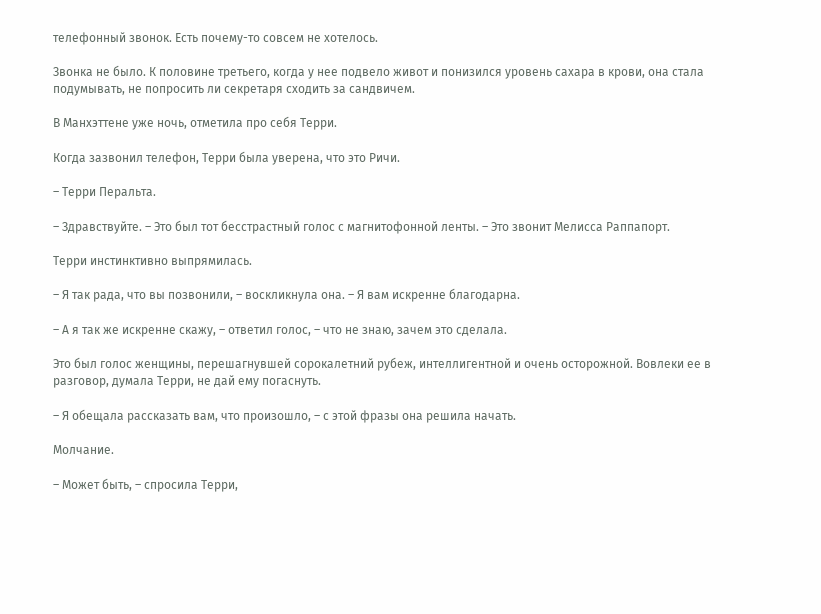телефонный звонок. Есть почему-то совсем не хотелось.

Звонка не было. К половине третьего, когда у нее подвело живот и понизился уровень сахара в крови, она стала подумывать, не попросить ли секретаря сходить за сандвичем.

В Манхэттене уже ночь, отметила про себя Терри.

Когда зазвонил телефон, Терри была уверена, что это Ричи.

– Терри Перальта.

– Здравствуйте. – Это был тот бесстрастный голос с магнитофонной ленты. – Это звонит Мелисса Раппапорт.

Терри инстинктивно выпрямилась.

– Я так рада, что вы позвонили, – воскликнула она. – Я вам искренне благодарна.

– А я так же искренне скажу, – ответил голос, – что не знаю, зачем это сделала.

Это был голос женщины, перешагнувшей сорокалетний рубеж, интеллигентной и очень осторожной. Вовлеки ее в разговор, думала Терри, не дай ему погаснуть.

– Я обещала рассказать вам, что произошло, – с этой фразы она решила начать.

Молчание.

– Может быть, – спросила Терри,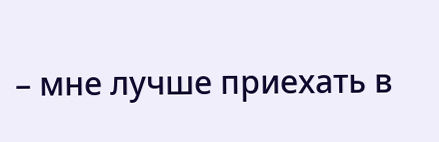– мне лучше приехать в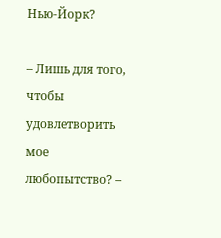Нью-Йорк?

– Лишь для того, чтобы удовлетворить мое любопытство? –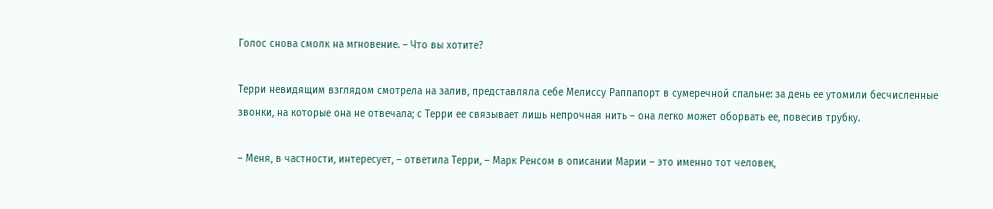Голос снова смолк на мгновение. – Что вы хотите?

Терри невидящим взглядом смотрела на залив, представляла себе Мелиссу Раппапорт в сумеречной спальне: за день ее утомили бесчисленные звонки, на которые она не отвечала; с Терри ее связывает лишь непрочная нить – она легко может оборвать ее, повесив трубку.

– Меня, в частности, интересует, – ответила Терри, – Марк Ренсом в описании Марии – это именно тот человек,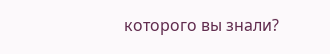которого вы знали?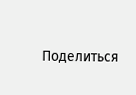Поделиться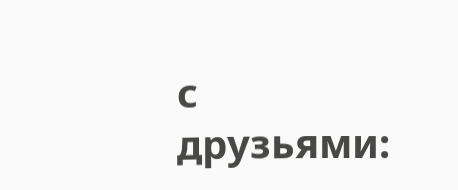с друзьями: